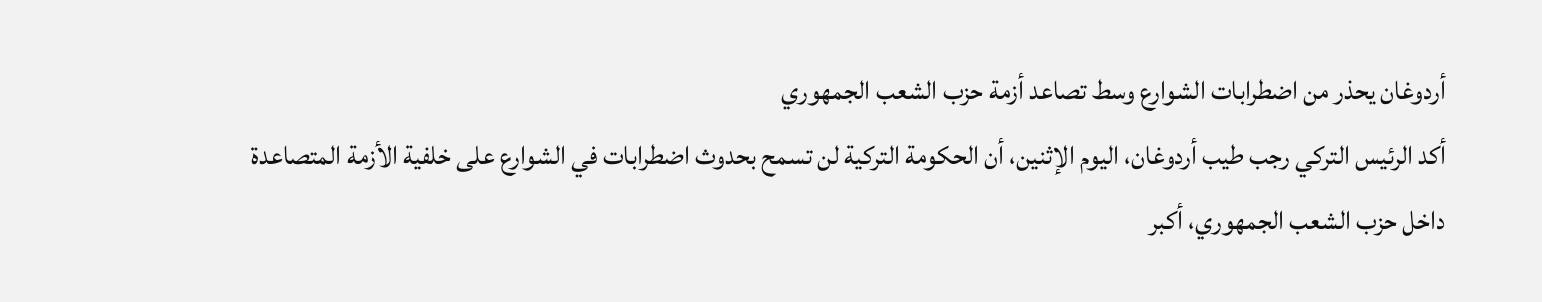أردوغان يحذر من اضطرابات الشوارع وسط تصاعد أزمة حزب الشعب الجمهوري
أكد الرئيس التركي رجب طيب أردوغان، اليوم الإثنين، أن الحكومة التركية لن تسمح بحدوث اضطرابات في الشوارع على خلفية الأزمة المتصاعدة داخل حزب الشعب الجمهوري، أكبر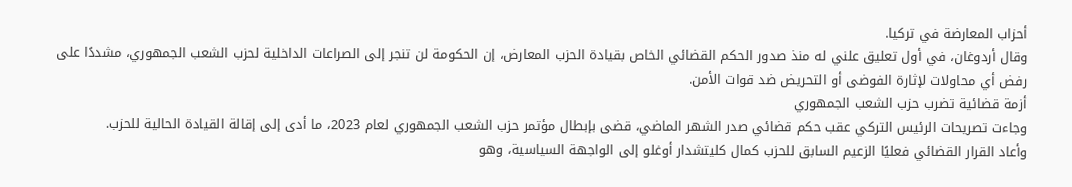أحزاب المعارضة في تركيا.
وقال أردوغان، في أول تعليق علني له منذ صدور الحكم القضائي الخاص بقيادة الحزب المعارض، إن الحكومة لن تنجر إلى الصراعات الداخلية لحزب الشعب الجمهوري، مشددًا على رفض أي محاولات لإثارة الفوضى أو التحريض ضد قوات الأمن.
أزمة قضائية تضرب حزب الشعب الجمهوري
وجاءت تصريحات الرئيس التركي عقب حكم قضائي صدر الشهر الماضي، قضى بإبطال مؤتمر حزب الشعب الجمهوري لعام 2023، ما أدى إلى إقالة القيادة الحالية للحزب.
وأعاد القرار القضائي فعليًا الزعيم السابق للحزب كمال كليتشدار أوغلو إلى الواجهة السياسية، وهو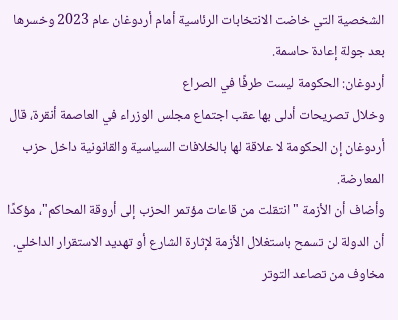الشخصية التي خاضت الانتخابات الرئاسية أمام أردوغان عام 2023 وخسرها بعد جولة إعادة حاسمة.
أردوغان: الحكومة ليست طرفًا في الصراع
وخلال تصريحات أدلى بها عقب اجتماع مجلس الوزراء في العاصمة أنقرة، قال أردوغان إن الحكومة لا علاقة لها بالخلافات السياسية والقانونية داخل حزب المعارضة.
وأضاف أن الأزمة "انتقلت من قاعات مؤتمر الحزب إلى أروقة المحاكم"، مؤكدًا أن الدولة لن تسمح باستغلال الأزمة لإثارة الشارع أو تهديد الاستقرار الداخلي.
مخاوف من تصاعد التوتر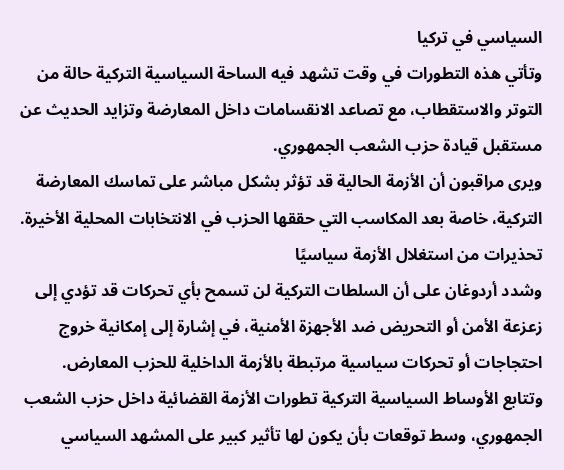السياسي في تركيا
وتأتي هذه التطورات في وقت تشهد فيه الساحة السياسية التركية حالة من التوتر والاستقطاب، مع تصاعد الانقسامات داخل المعارضة وتزايد الحديث عن مستقبل قيادة حزب الشعب الجمهوري.
ويرى مراقبون أن الأزمة الحالية قد تؤثر بشكل مباشر على تماسك المعارضة التركية، خاصة بعد المكاسب التي حققها الحزب في الانتخابات المحلية الأخيرة.
تحذيرات من استغلال الأزمة سياسيًا
وشدد أردوغان على أن السلطات التركية لن تسمح بأي تحركات قد تؤدي إلى زعزعة الأمن أو التحريض ضد الأجهزة الأمنية، في إشارة إلى إمكانية خروج احتجاجات أو تحركات سياسية مرتبطة بالأزمة الداخلية للحزب المعارض.
وتتابع الأوساط السياسية التركية تطورات الأزمة القضائية داخل حزب الشعب الجمهوري، وسط توقعات بأن يكون لها تأثير كبير على المشهد السياسي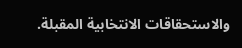والاستحقاقات الانتخابية المقبلة.